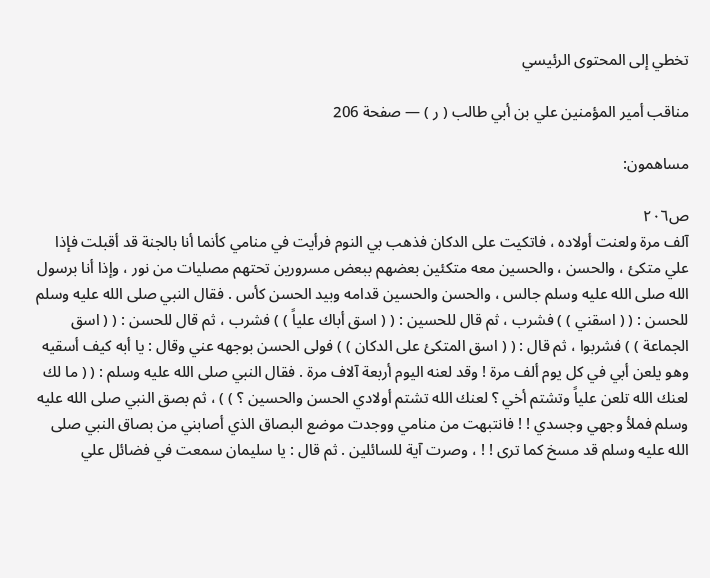تخطي إلى المحتوى الرئيسي

مناقب أمير المؤمنين علي بن أبي طالب ( ر ) — صفحة 206

مساهمون:

ص٢٠٦
آلف مرة ولعنت أولاده ، فاتكيت على الدكان فذهب بي النوم فرأيت في منامي كأنما أنا بالجنة قد أقبلت فإذا علي متكئ ، والحسن ، والحسين معه متكئين بعضهم ببعض مسرورين تحتهم مصليات من نور ، وإذا أنا برسول الله صلى الله عليه وسلم جالس ، والحسن والحسين قدامه وبيد الحسن كأس . فقال النبي صلى الله عليه وسلم للحسن : ( ( اسقني ) ) فشرب ، ثم قال للحسين : ( ( اسق أباك علياً ) ) فشرب ، ثم قال للحسن : ( ( اسق الجماعة ) ) فشربوا ، ثم قال : ( ( اسق المتكئ على الدكان ) ) فولى الحسن بوجهه عني وقال : يا أبه كيف أسقيه وهو يلعن أبي في كل يوم ألف مرة ! وقد لعنه اليوم أربعة آلاف مرة . فقال النبي صلى الله عليه وسلم : ( ( ما لك لعنك الله تلعن علياً وتشتم أخي ؟ لعنك الله تشتم أولادي الحسن والحسين ؟ ) ) ، ثم بصق النبي صلى الله عليه وسلم فملأ وجهي وجسدي ! ! فانتبهت من منامي ووجدت موضع البصاق الذي أصابني من بصاق النبي صلى الله عليه وسلم قد مسخ كما ترى ! ! ، وصرت آية للسائلين . ثم قال : يا سليمان سمعت في فضائل علي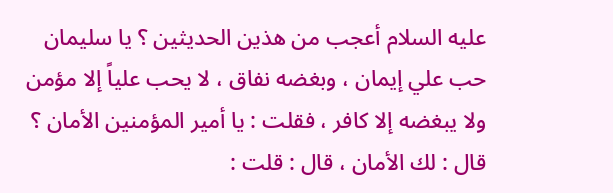عليه السلام أعجب من هذين الحديثين ؟ يا سليمان حب علي إيمان ، وبغضه نفاق ، لا يحب علياً إلا مؤمن ولا يبغضه إلا كافر ، فقلت : يا أمير المؤمنين الأمان ؟ قال : لك الأمان ، قال : قلت :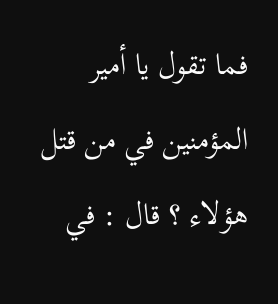فما تقول يا أمير المؤمنين في من قتل هؤلاء ؟ قال : في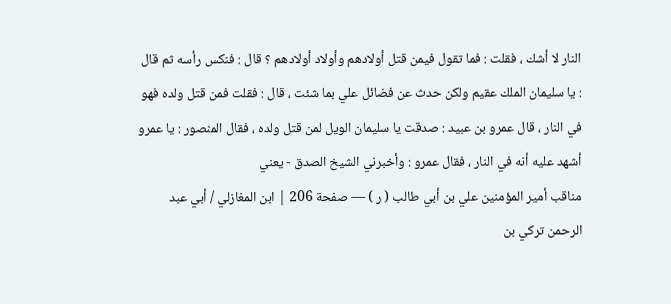النار لا أشك ، فقلت : فما تقول فيمن قتل أولادهم وأولاد أولادهم ؟ قال : فنكس رأسه ثم قال : يا سليمان الملك عقيم ولكن حدث عن فضائل علي بما شئت ، قال : فقلت فمن قتل ولده فهو في النار ، قال عمرو بن عبيد : صدقت يا سليمان الويل لمن قتل ولده ، فقال المنصور : يا عمرو أشهد عليه أنه في النار ، فقال عمرو : وأخبرني الشيخ الصدق - يعني
مناقب أمير المؤمنين علي بن أبي طالب ( ر ) — صفحة 206 | ابن المغازلي / أبي عبد الرحمن تركي بن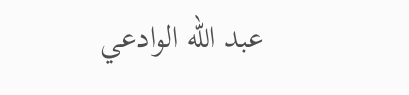عبد الله الوادعي